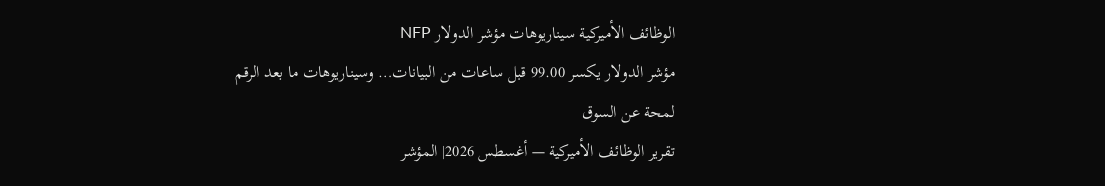الوظائف الأميركية سيناريوهات مؤشر الدولار NFP
مؤشر الدولار يكسر 99.00 قبل ساعات من البيانات… وسيناريوهات ما بعد الرقم
لمحة عن السوق
تقرير الوظائف الأميركية — أغسطس 2026| المؤشر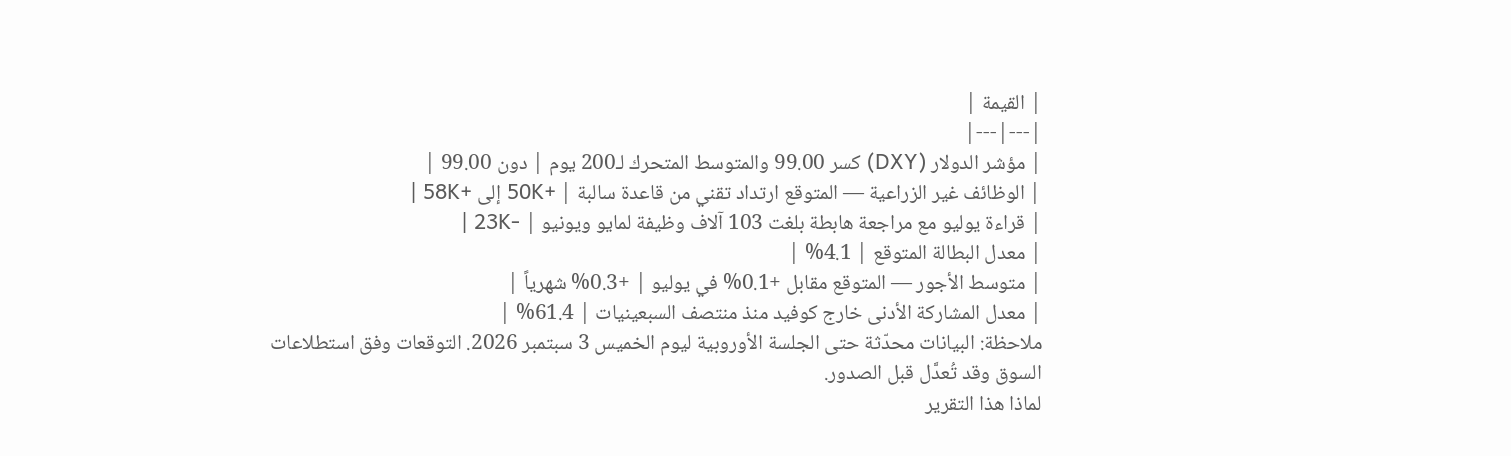| القيمة |
|---|---|
| مؤشر الدولار (DXY) كسر 99.00 والمتوسط المتحرك لـ200 يوم | دون 99.00 |
| الوظائف غير الزراعية — المتوقع ارتداد تقني من قاعدة سالبة | +50K إلى +58K |
| قراءة يوليو مع مراجعة هابطة بلغت 103 آلاف وظيفة لمايو ويونيو | -23K |
| معدل البطالة المتوقع | 4.1% |
| متوسط الأجور — المتوقع مقابل +0.1% في يوليو | +0.3% شهرياً |
| معدل المشاركة الأدنى خارج كوفيد منذ منتصف السبعينيات | 61.4% |
ملاحظة: البيانات محدّثة حتى الجلسة الأوروبية ليوم الخميس 3 سبتمبر 2026. التوقعات وفق استطلاعات السوق وقد تُعدَّل قبل الصدور.
لماذا هذا التقرير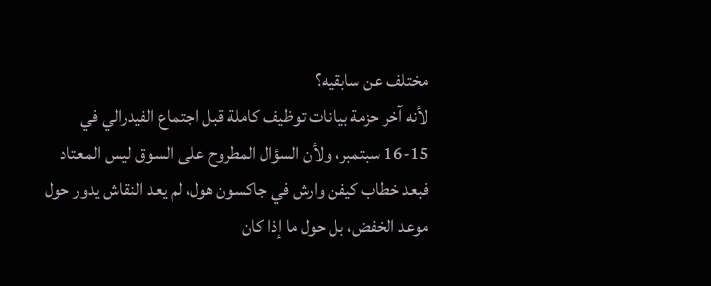مختلف عن سابقيه؟
لأنه آخر حزمة بيانات توظيف كاملة قبل اجتماع الفيدرالي في 15-16 سبتمبر، ولأن السؤال المطروح على السوق ليس المعتاد
فبعد خطاب كيفن وارش في جاكسون هول، لم يعد النقاش يدور حول موعد الخفض، بل حول ما إذا كان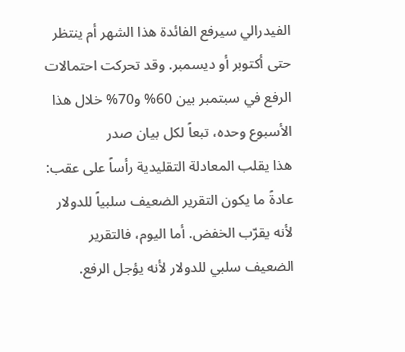الفيدرالي سيرفع الفائدة هذا الشهر أم ينتظر حتى أكتوبر أو ديسمبر. وقد تحركت احتمالات الرفع في سبتمبر بين 60% و70% خلال هذا الأسبوع وحده، تبعاً لكل بيان صدر
هذا يقلب المعادلة التقليدية رأساً على عقب: عادةً ما يكون التقرير الضعيف سلبياً للدولار لأنه يقرّب الخفض. أما اليوم، فالتقرير الضعيف سلبي للدولار لأنه يؤجل الرفع.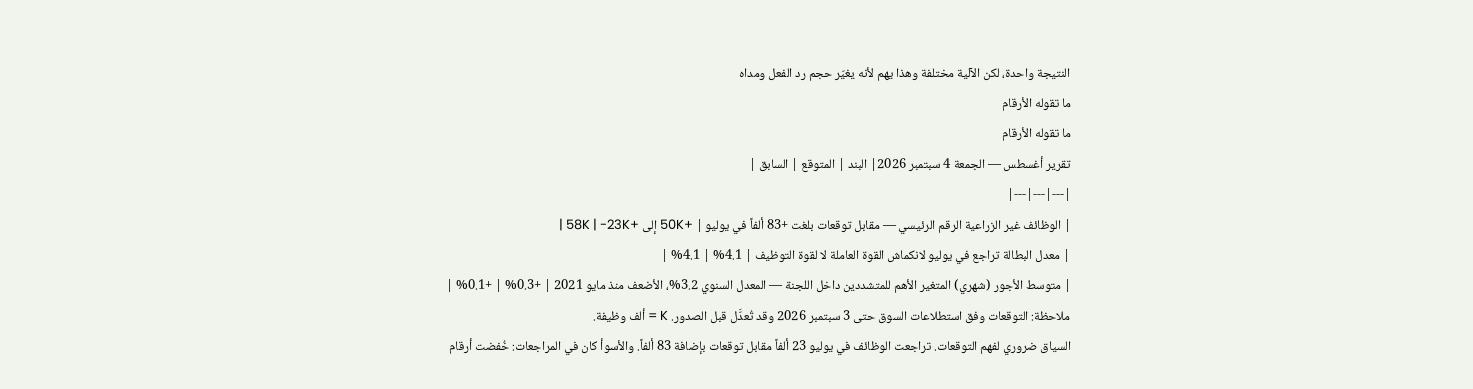النتيجة واحدة، لكن الآلية مختلفة وهذا يهم لأنه يغيّر حجم رد الفعل ومداه
ما تقوله الأرقام
ما تقوله الأرقام
تقرير أغسطس — الجمعة 4 سبتمبر 2026| البند | المتوقع | السابق |
|---|---|---|
| الوظائف غير الزراعية الرقم الرئيسي — مقابل توقعات بلغت +83 ألفاً في يوليو | +50K إلى +58K | -23K |
| معدل البطالة تراجع في يوليو لانكماش القوة العاملة لا لقوة التوظيف | 4.1% | 4.1% |
| متوسط الأجور (شهري) المتغير الأهم للمتشددين داخل اللجنة — المعدل السنوي 3.2%، الأضعف منذ مايو 2021 | +0.3% | +0.1% |
ملاحظة: التوقعات وفق استطلاعات السوق حتى 3 سبتمبر 2026 وقد تُعدَّل قبل الصدور. K = ألف وظيفة.
السياق ضروري لفهم التوقعات. تراجعت الوظائف في يوليو 23 ألفاً مقابل توقعات بإضافة 83 ألفاً. والأسوأ كان في المراجعات: خُفضت أرقام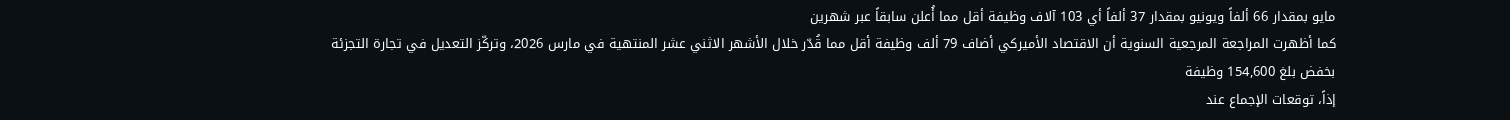مايو بمقدار 66 ألفاً ويونيو بمقدار 37 ألفاً أي 103 آلاف وظيفة أقل مما أُعلن سابقاً عبر شهرين
كما أظهرت المراجعة المرجعية السنوية أن الاقتصاد الأميركي أضاف 79 ألف وظيفة أقل مما قُدّر خلال الأشهر الاثني عشر المنتهية في مارس 2026، وتركّز التعديل في تجارة التجزئة بخفض بلغ 154,600 وظيفة
إذاً، توقعات الإجماع عند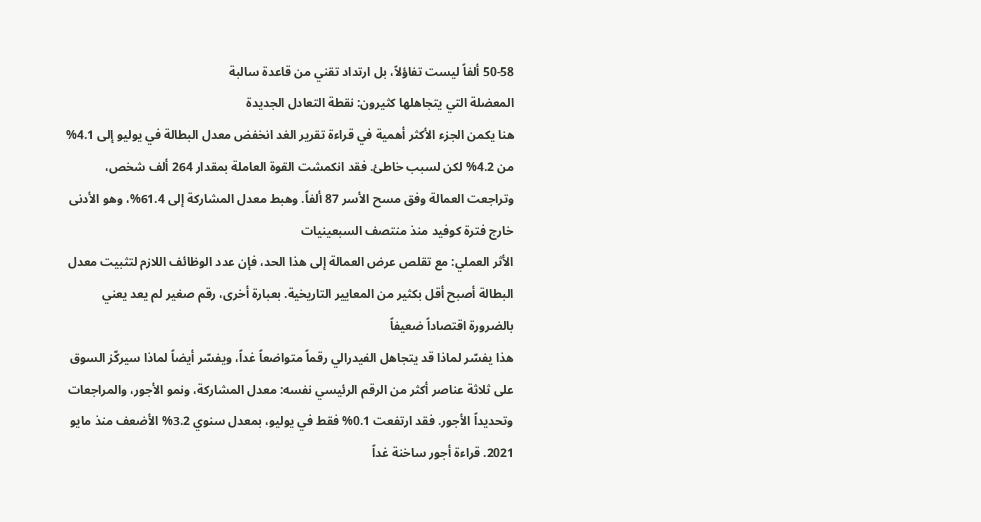50-58 ألفاً ليست تفاؤلاً، بل ارتداد تقني من قاعدة سالبة
المعضلة التي يتجاهلها كثيرون: نقطة التعادل الجديدة
هنا يكمن الجزء الأكثر أهمية في قراءة تقرير الغد انخفض معدل البطالة في يوليو إلى 4.1% من 4.2% لكن لسبب خاطئ. فقد انكمشت القوة العاملة بمقدار 264 ألف شخص، وتراجعت العمالة وفق مسح الأسر 87 ألفاً. وهبط معدل المشاركة إلى 61.4%، وهو الأدنى خارج فترة كوفيد منذ منتصف السبعينيات
الأثر العملي: مع تقلص عرض العمالة إلى هذا الحد، فإن عدد الوظائف اللازم لتثبيت معدل البطالة أصبح أقل بكثير من المعايير التاريخية. بعبارة أخرى، رقم صغير لم يعد يعني بالضرورة اقتصاداً ضعيفاً
هذا يفسّر لماذا قد يتجاهل الفيدرالي رقماً متواضعاً غداً، ويفسّر أيضاً لماذا سيركّز السوق على ثلاثة عناصر أكثر من الرقم الرئيسي نفسه: معدل المشاركة، ونمو الأجور، والمراجعات
وتحديداً الأجور. فقد ارتفعت 0.1% فقط في يوليو، بمعدل سنوي 3.2% الأضعف منذ مايو 2021. قراءة أجور ساخنة غداً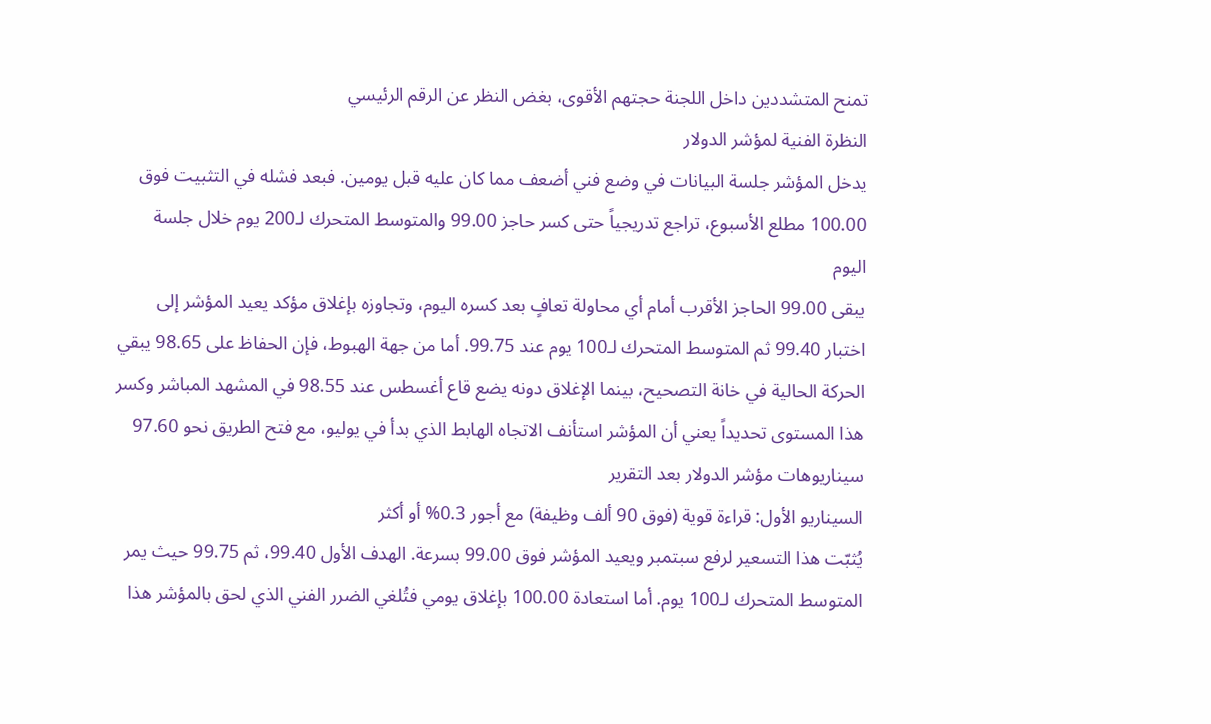تمنح المتشددين داخل اللجنة حجتهم الأقوى، بغض النظر عن الرقم الرئيسي
النظرة الفنية لمؤشر الدولار
يدخل المؤشر جلسة البيانات في وضع فني أضعف مما كان عليه قبل يومين. فبعد فشله في التثبيت فوق 100.00 مطلع الأسبوع، تراجع تدريجياً حتى كسر حاجز 99.00 والمتوسط المتحرك لـ200 يوم خلال جلسة اليوم
يبقى 99.00 الحاجز الأقرب أمام أي محاولة تعافٍ بعد كسره اليوم، وتجاوزه بإغلاق مؤكد يعيد المؤشر إلى اختبار 99.40 ثم المتوسط المتحرك لـ100 يوم عند 99.75. أما من جهة الهبوط، فإن الحفاظ على 98.65 يبقي الحركة الحالية في خانة التصحيح، بينما الإغلاق دونه يضع قاع أغسطس عند 98.55 في المشهد المباشر وكسر هذا المستوى تحديداً يعني أن المؤشر استأنف الاتجاه الهابط الذي بدأ في يوليو، مع فتح الطريق نحو 97.60
سيناريوهات مؤشر الدولار بعد التقرير
السيناريو الأول: قراءة قوية (فوق 90 ألف وظيفة) مع أجور 0.3% أو أكثر
يُثبّت هذا التسعير لرفع سبتمبر ويعيد المؤشر فوق 99.00 بسرعة. الهدف الأول 99.40، ثم 99.75 حيث يمر المتوسط المتحرك لـ100 يوم. أما استعادة 100.00 بإغلاق يومي فتُلغي الضرر الفني الذي لحق بالمؤشر هذا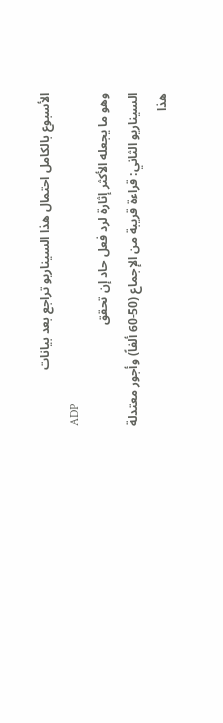الأسبوع بالكامل احتمال هذا السيناريو تراجع بعد بيانات
ADP
وهو ما يجعله الأكثر إثارة لرد فعل حاد إن تحقق
السيناريو الثاني: قراءة قريبة من الإجماع (50-60 ألفاً) وأجور معتدلة
هذا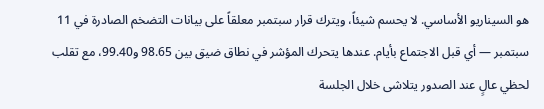هو السيناريو الأساسي. لا يحسم شيئاً، ويترك قرار سبتمبر معلقاً على بيانات التضخم الصادرة في 11 سبتمبر — أي قبل الاجتماع بأيام. عندها يتحرك المؤشر في نطاق ضيق بين 98.65 و99.40، مع تقلب لحظي عالٍ عند الصدور يتلاشى خلال الجلسة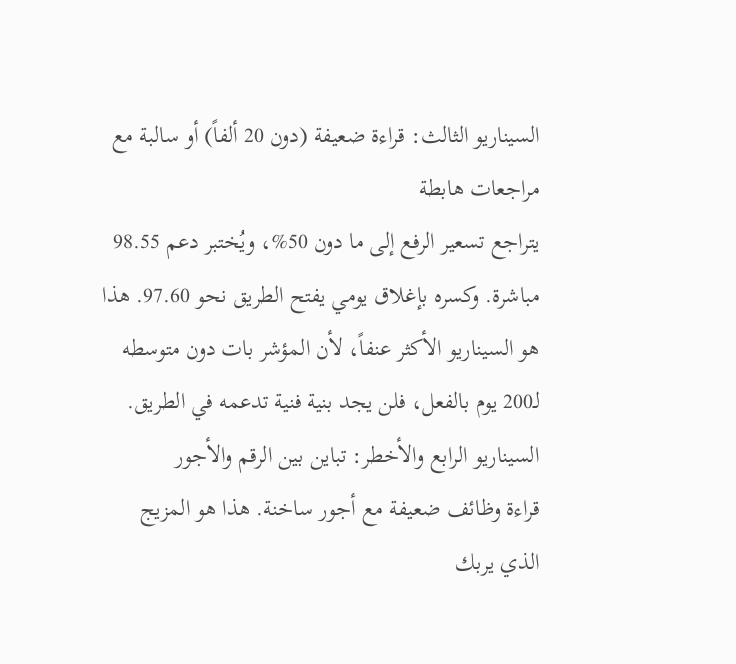السيناريو الثالث: قراءة ضعيفة (دون 20 ألفاً) أو سالبة مع مراجعات هابطة
يتراجع تسعير الرفع إلى ما دون 50%، ويُختبر دعم 98.55 مباشرة. وكسره بإغلاق يومي يفتح الطريق نحو 97.60. هذا هو السيناريو الأكثر عنفاً، لأن المؤشر بات دون متوسطه لـ200 يوم بالفعل، فلن يجد بنية فنية تدعمه في الطريق.
السيناريو الرابع والأخطر: تباين بين الرقم والأجور
قراءة وظائف ضعيفة مع أجور ساخنة. هذا هو المزيج الذي يربك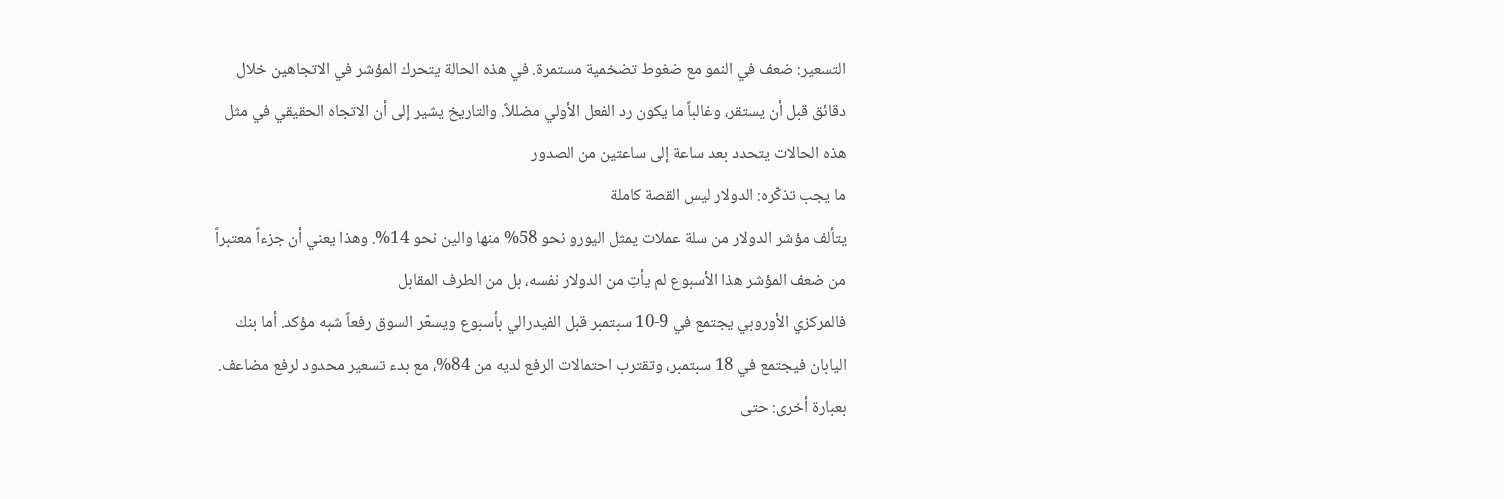التسعير: ضعف في النمو مع ضغوط تضخمية مستمرة. في هذه الحالة يتحرك المؤشر في الاتجاهين خلال دقائق قبل أن يستقر، وغالباً ما يكون رد الفعل الأولي مضللاً. والتاريخ يشير إلى أن الاتجاه الحقيقي في مثل هذه الحالات يتحدد بعد ساعة إلى ساعتين من الصدور
ما يجب تذكّره: الدولار ليس القصة كاملة
يتألف مؤشر الدولار من سلة عملات يمثل اليورو نحو 58% منها والين نحو 14%. وهذا يعني أن جزءاً معتبراً من ضعف المؤشر هذا الأسبوع لم يأتِ من الدولار نفسه، بل من الطرف المقابل
فالمركزي الأوروبي يجتمع في 9-10 سبتمبر قبل الفيدرالي بأسبوع ويسعّر السوق رفعاً شبه مؤكد. أما بنك اليابان فيجتمع في 18 سبتمبر، وتقترب احتمالات الرفع لديه من 84%، مع بدء تسعير محدود لرفع مضاعف.
بعبارة أخرى: حتى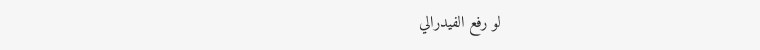لو رفع الفيدرالي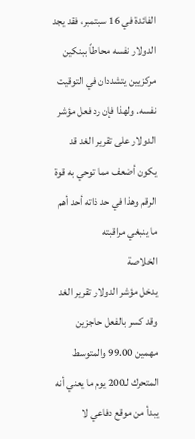الفائدة في 16 سبتمبر، فقد يجد الدولار نفسه محاطاً ببنكين مركزيين يتشددان في التوقيت نفسه. ولهذا فإن رد فعل مؤشر الدولار على تقرير الغد قد يكون أضعف مما توحي به قوة الرقم وهذا في حد ذاته أحد أهم ما ينبغي مراقبته
الخلاصة
يدخل مؤشر الدولار تقرير الغد وقد كسر بالفعل حاجزين مهمين 99.00 والمتوسط المتحرك لـ200 يوم ما يعني أنه يبدأ من موقع دفاعي لا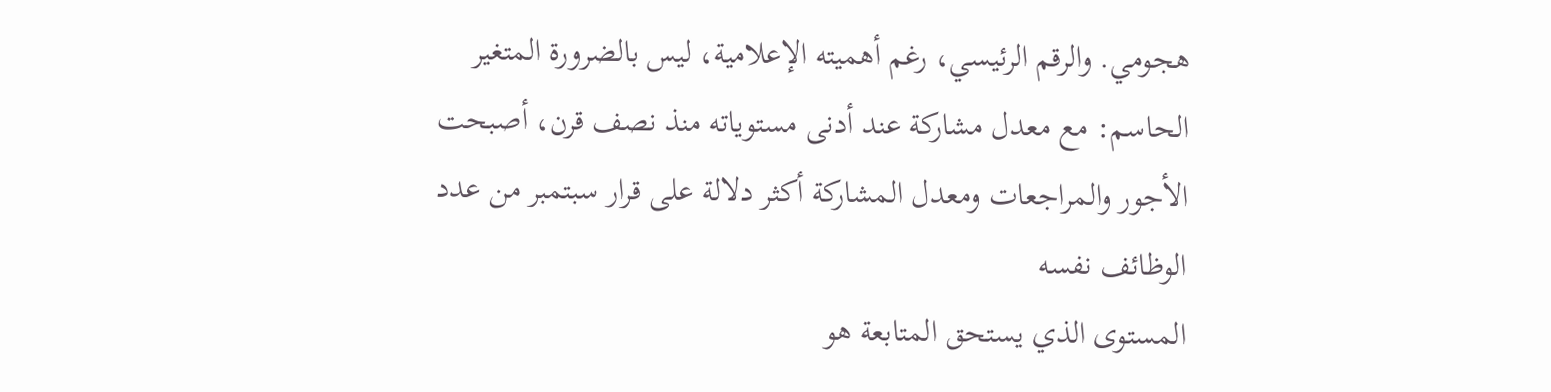هجومي. والرقم الرئيسي، رغم أهميته الإعلامية، ليس بالضرورة المتغير الحاسم: مع معدل مشاركة عند أدنى مستوياته منذ نصف قرن، أصبحت الأجور والمراجعات ومعدل المشاركة أكثر دلالة على قرار سبتمبر من عدد الوظائف نفسه
المستوى الذي يستحق المتابعة هو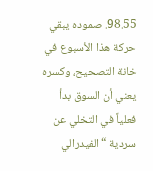98.55. صموده يبقي حركة هذا الأسبوع في خانة التصحيح، وكسره يعني أن السوق بدأ فعلياً في التخلي عن سردية “الفيدرالي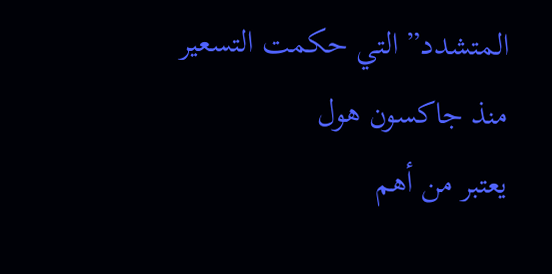المتشدد” التي حكمت التسعير منذ جاكسون هول
يعتبر من أهم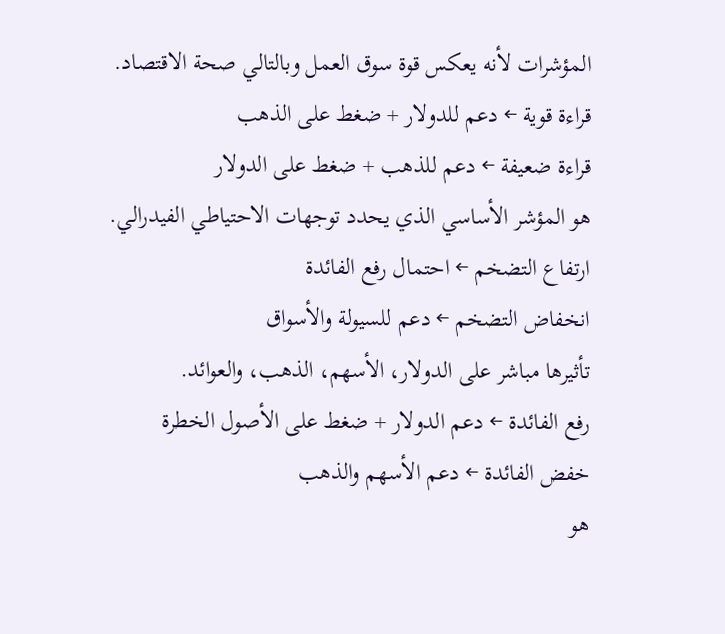المؤشرات لأنه يعكس قوة سوق العمل وبالتالي صحة الاقتصاد.
قراءة قوية ← دعم للدولار + ضغط على الذهب
قراءة ضعيفة ← دعم للذهب + ضغط على الدولار
هو المؤشر الأساسي الذي يحدد توجهات الاحتياطي الفيدرالي.
ارتفاع التضخم ← احتمال رفع الفائدة
انخفاض التضخم ← دعم للسيولة والأسواق
تأثيرها مباشر على الدولار، الأسهم، الذهب، والعوائد.
رفع الفائدة ← دعم الدولار + ضغط على الأصول الخطرة
خفض الفائدة ← دعم الأسهم والذهب
هو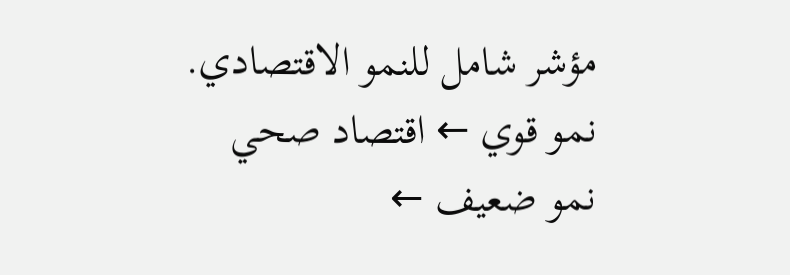مؤشر شامل للنمو الاقتصادي.
نمو قوي ← اقتصاد صحي
نمو ضعيف ←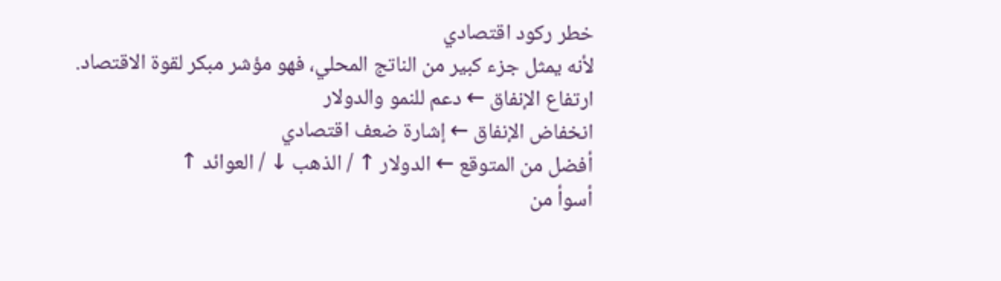خطر ركود اقتصادي
لأنه يمثل جزء كبير من الناتج المحلي، فهو مؤشر مبكر لقوة الاقتصاد.
ارتفاع الإنفاق ← دعم للنمو والدولار
انخفاض الإنفاق ← إشارة ضعف اقتصادي
أفضل من المتوقع ← الدولار ↑ / الذهب ↓ / العوائد ↑
أسوأ من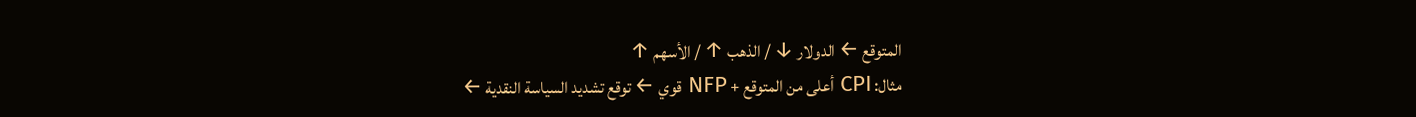المتوقع ← الدولار ↓ / الذهب ↑ / الأسهم ↑
مثال: CPI أعلى من المتوقع + NFP قوي ← توقع تشديد السياسة النقدية ←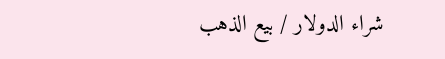شراء الدولار / بيع الذهب